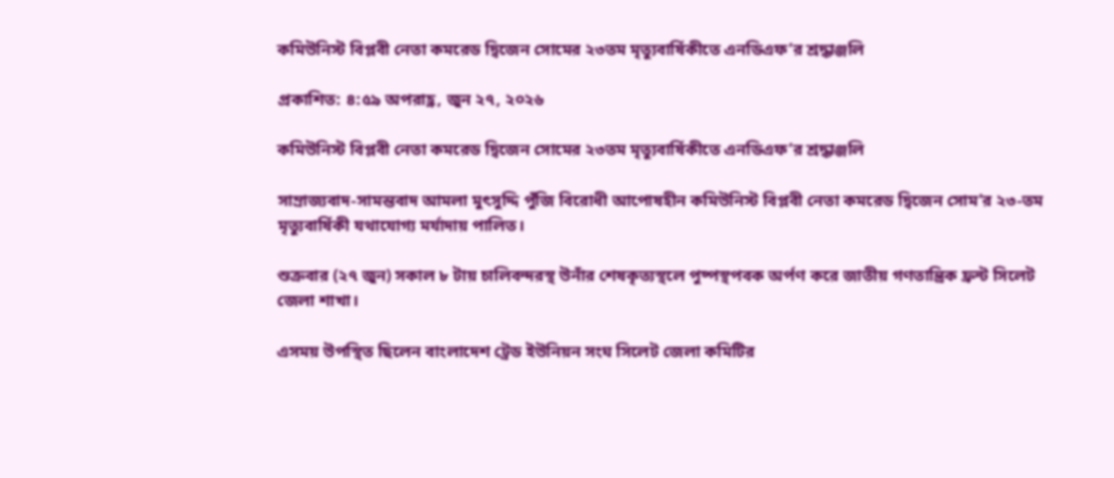কমিউনিস্ট বিপ্লবী নেতা কমরেড দ্বিজেন সোমের ২৩তম মৃত্যুবার্ষিকীতে এনডিএফ’র শ্রদ্ধাঞ্জলি

প্রকাশিত: ৪:৫৯ অপরাহ্ণ, জুন ২৭, ২০২৬

কমিউনিস্ট বিপ্লবী নেতা কমরেড দ্বিজেন সোমের ২৩তম মৃত্যুবার্ষিকীতে এনডিএফ’র শ্রদ্ধাঞ্জলি

সাম্রাজ্যবাদ-সামন্তবাদ আমলা মুৎসুদ্দি পুঁজি বিরোধী আপোষহীন কমিউনিস্ট বিপ্লবী নেতা কমরেড দ্বিজেন সোম’র ২৩-তম মৃত্যুবার্ষিকী যথাযোগ্য মর্যাদায় পালিত।

শুক্রবার (২৭ জুন) সকাল ৮ টায় চালিবন্দরস্থ উনাঁর শেষকৃত্যস্থলে পুষ্পস্থপবক অর্পণ করে জাতীয় গণতান্ত্রিক ফ্রন্ট সিলেট জেলা শাখা।

এসময় উপস্থিত ছিলেন বাংলাদেশ ট্রেড ইউনিয়ন সংঘ সিলেট জেলা কমিটির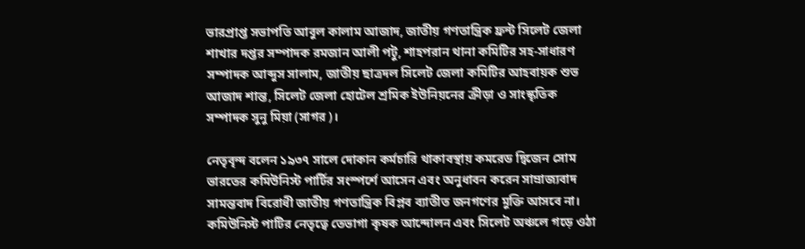ভারপ্রাপ্ত সভাপতি আবুল কালাম আজাদ, জাতীয় গণতান্ত্রিক ফ্রন্ট সিলেট জেলা শাখার দপ্তর সম্পাদক রমজান আলী পটু, শাহপরান থানা কমিটির সহ-সাধারণ সম্পাদক আব্দুস সালাম, জাতীয় ছাত্রদল সিলেট জেলা কমিটির আহবায়ক শুভ আজাদ শান্ত, সিলেট জেলা হোটেল শ্রমিক ইউনিয়নের ক্রীড়া ও সাংস্কৃতিক সম্পাদক সুনু মিয়া (সাগর)।

নেতৃবৃন্দ বলেন ১৯৩৭ সালে দোকান কর্মচারি থাকাবস্থায় কমরেড দ্বিজেন সোম ভারতের কমিউনিস্ট পার্টির সংস্পর্শে আসেন এবং অনুধাবন করেন সাম্রাজ্যবাদ সামন্তবাদ বিরোধী জাতীয় গণতান্ত্রিক বিপ্লব ব্যাতীত জনগণের মুক্তি আসবে না। কমিউনিস্ট পাটির নেতৃত্বে তেভাগা কৃষক আন্দোলন এবং সিলেট অঞ্চলে গড়ে ওঠা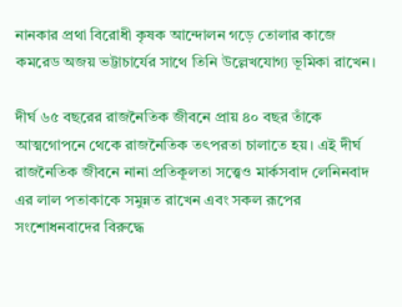নানকার প্রথা বিরোধী কৃষক আন্দোলন গড়ে তোলার কাজে কমরেড অজয় ভট্টাচার্যের সাথে তিনি উল্লেখযোগ্য ভূমিকা রাখেন।

দীর্ঘ ৬৫ বছরের রাজনৈতিক জীবনে প্রায় ৪০ বছর তাঁকে আত্মগোপনে থেকে রাজনৈতিক তৎপরতা চালাতে হয়। এই দীর্ঘ রাজনৈতিক জীবনে নানা প্রতিকূলতা সত্ত্বেও মার্কসবাদ লেনিনবাদ এর লাল পতাকাকে সমুন্নত রাখেন এবং সকল রূপের সংশোধনবাদের বিরুদ্ধে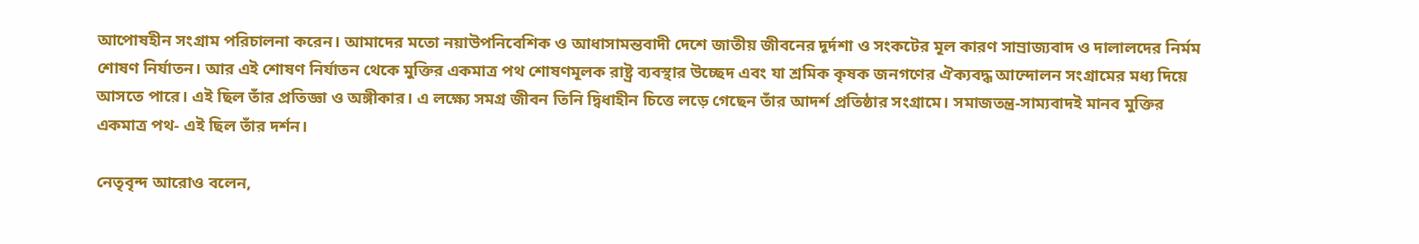আপোষহীন সংগ্রাম পরিচালনা করেন। আমাদের মতো নয়াউপনিবেশিক ও আধাসামন্তবাদী দেশে জাতীয় জীবনের দূর্দশা ও সংকটের মূল কারণ সাম্রাজ্যবাদ ও দালালদের নির্মম শোষণ নির্যাতন। আর এই শোষণ নির্যাতন থেকে মুক্তির একমাত্র পথ শোষণমূলক রাষ্ট্র ব্যবস্থার উচ্ছেদ এবং যা শ্রমিক কৃষক জনগণের ঐক্যবদ্ধ আন্দোলন সংগ্রামের মধ্য দিয়ে আসতে পারে। এই ছিল তাঁর প্রতিজ্ঞা ও অঙ্গীকার। এ লক্ষ্যে সমগ্র জীবন তিনি দ্বিধাহীন চিত্তে লড়ে গেছেন তাঁর আদর্শ প্রতিষ্ঠার সংগ্রামে। সমাজতন্ত্র-সাম্যবাদই মানব মুক্তির একমাত্র পথ- এই ছিল তাঁর দর্শন।

নেতৃবৃন্দ আরোও বলেন,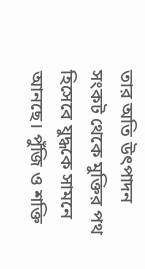তার অতি উৎপাদন সংকট থেকে মুক্তির পথ হিসেবে যুদ্ধকে সামনে আনছে। পুঁজি ও শক্তি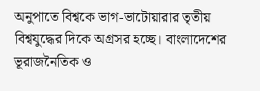অনুপাতে বিশ্বকে ভাগ-ভাটোয়ারার তৃতীয় বিশ্বযুদ্ধের দিকে অগ্রসর হচ্ছে। বাংলাদেশের ভূরাজনৈতিক ও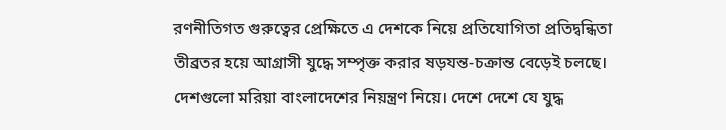রণনীতিগত গুরুত্বের প্রেক্ষিতে এ দেশকে নিয়ে প্রতিযোগিতা প্রতিদ্বন্ধিতা তীব্রতর হয়ে আগ্রাসী যুদ্ধে সম্পৃক্ত করার ষড়যন্ত-চক্রান্ত বেড়েই চলছে। দেশগুলো মরিয়া বাংলাদেশের নিয়ন্ত্রণ নিয়ে। দেশে দেশে যে যুদ্ধ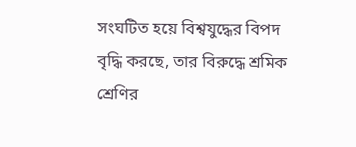সংঘটিত হয়ে বিশ্বযুদ্ধের বিপদ বৃদ্ধি করছে, তার বিরুদ্ধে শ্রমিক শ্রেণির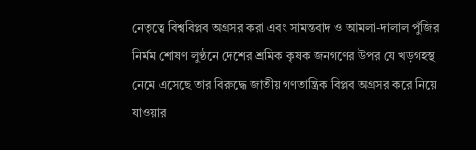নেতৃত্বে বিশ্ববিপ্লব অগ্রসর করা এবং সামন্তবাদ ও আমলা-দালাল পুঁজির নির্মম শোষণ লুণ্ঠনে দেশের শ্রমিক কৃষক জনগণের উপর যে খড়গহস্থ নেমে এসেছে তার বিরুদ্ধে জাতীয় গণতান্ত্রিক বিপ্লব অগ্রসর করে নিয়ে যাওয়ার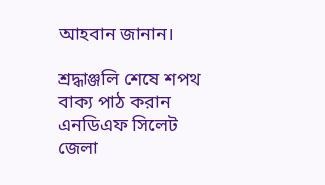আহবান জানান।

শ্রদ্ধাঞ্জলি শেষে শপথ বাক্য পাঠ করান এনডিএফ সিলেট জেলা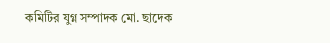কমিটির যুগ্ন সম্পাদক মো. ছাদেক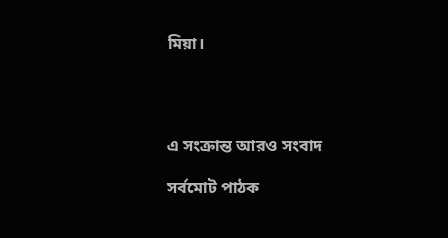মিয়া।




এ সংক্রান্ত আরও সংবাদ

সর্বমোট পাঠক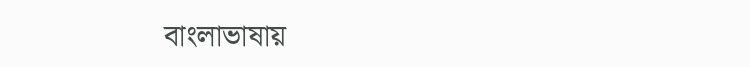বাংলাভাষায়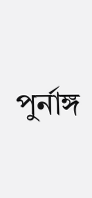পুর্নাঙ্গ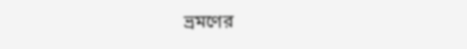ভ্রমণের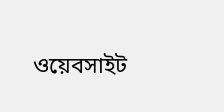ওয়েবসাইট